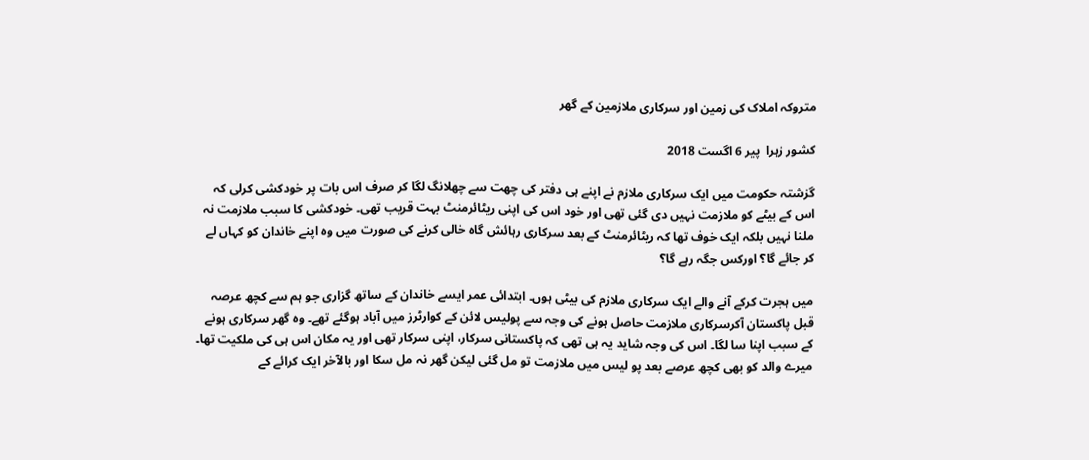متروکہ املاک کی زمین اور سرکاری ملازمین کے گھر

کشور زہرا  پير 6 اگست 2018

گزشتہ حکومت میں ایک سرکاری ملازم نے اپنے ہی دفتر کی چھت سے چھلانگ لگا کر صرف اس بات پر خودکشی کرلی کہ اس کے بیٹے کو ملازمت نہیں دی گئی تھی اور خود اس کی اپنی ریٹائرمنٹ بہت قریب تھی۔ خودکشی کا سبب ملازمت نہ ملنا نہیں بلکہ ایک خوف تھا کہ ریٹائرمنٹ کے بعد سرکاری رہائش گاہ خالی کرنے کی صورت میں وہ اپنے خاندان کو کہاں لے کر جائے گا؟ اورکس جگہ رہے گا؟

میں ہجرت کرکے آنے والے ایک سرکاری ملازم کی بیٹی ہوں۔ ابتدائی عمر ایسے خاندان کے ساتھ گزاری جو ہم سے کچھ عرصہ قبل پاکستان آکرسرکاری ملازمت حاصل ہونے کی وجہ سے پولیس لائن کے کوارٹرز میں آباد ہوگئے تھے۔ وہ گھر سرکاری ہونے کے سبب اپنا سا لگا۔ اس کی وجہ شاید یہ ہی تھی کہ پاکستانی سرکار، اپنی سرکار تھی اور یہ مکان اس ہی کی ملکیت تھا۔ میرے والد کو بھی کچھ عرصے بعد پو لیس میں ملازمت تو مل گئی لیکن گھر نہ مل سکا اور بالآخر ایک کرائے کے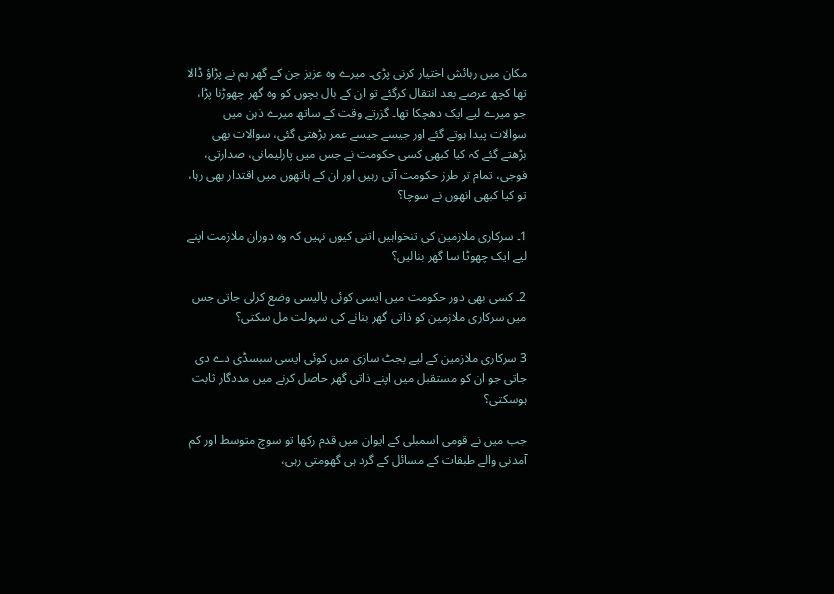مکان میں رہائش اختیار کرنی پڑی۔ میرے وہ عزیز جن کے گھر ہم نے پڑاؤ ڈالا تھا کچھ عرصے بعد انتقال کرگئے تو ان کے بال بچوں کو وہ گھر چھوڑنا پڑا، جو میرے لیے ایک دھچکا تھا۔ گزرتے وقت کے ساتھ میرے ذہن میں سوالات پیدا ہوتے گئے اور جیسے جیسے عمر بڑھتی گئی، سوالات بھی بڑھتے گئے کہ کیا کبھی کسی حکومت نے جس میں پارلیمانی، صدارتی، فوجی، تمام تر طرز حکومت آتی رہیں اور ان کے ہاتھوں میں اقتدار بھی رہا، تو کیا کبھی انھوں نے سوچا؟

1۔ سرکاری ملازمین کی تنخواہیں اتنی کیوں نہیں کہ وہ دوران ملازمت اپنے لیے ایک چھوٹا سا گھر بنالیں؟

2۔ کسی بھی دور حکومت میں ایسی کوئی پالیسی وضع کرلی جاتی جس میں سرکاری ملازمین کو ذاتی گھر بنانے کی سہولت مل سکتی؟

3 سرکاری ملازمین کے لیے بجٹ سازی میں کوئی ایسی سبسڈی دے دی جاتی جو ان کو مستقبل میں اپنے ذاتی گھر حاصل کرنے میں مددگار ثابت ہوسکتی؟

جب میں نے قومی اسمبلی کے ایوان میں قدم رکھا تو سوچ متوسط اور کم آمدنی والے طبقات کے مسائل کے گرد ہی گھومتی رہی،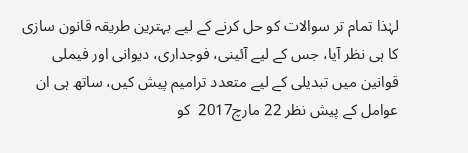لہٰذا تمام تر سوالات کو حل کرنے کے لیے بہترین طریقہ قانون سازی کا ہی نظر آیا، جس کے لیے آئینی، فوجداری، دیوانی اور فیملی قوانین میں تبدیلی کے لیے متعدد ترامیم پیش کیں، ساتھ ہی ان عوامل کے پیش نظر 22 مارچ2017  کو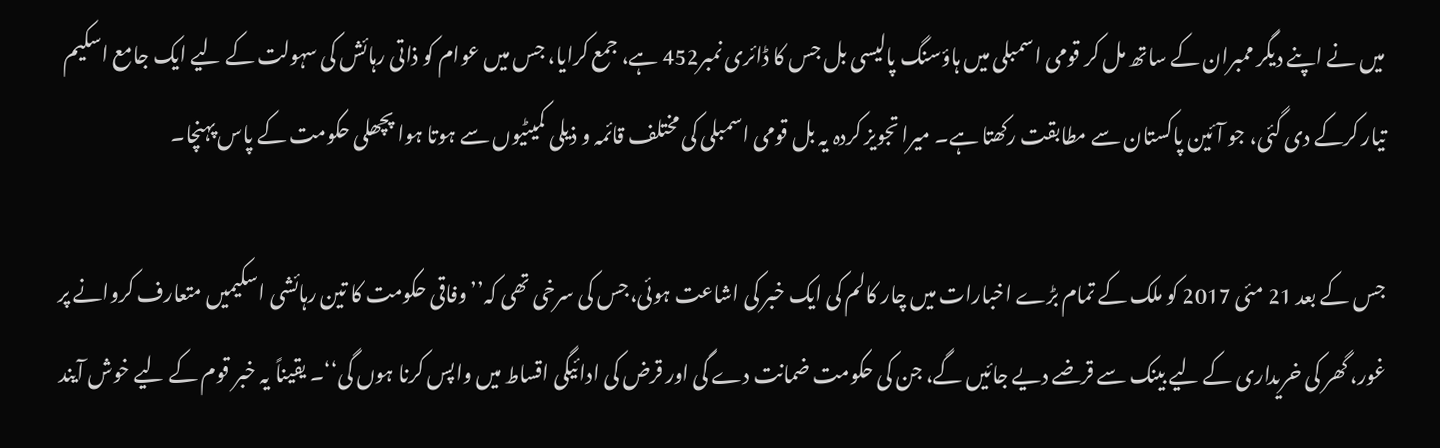میں نے اپنے دیگر ممبران کے ساتھ مل کر قومی اسمبلی میں ہاؤسنگ پالیسی بل جس کا ڈائری نمبر452 ہے، جمع کرایا، جس میں عوام کو ذاتی رہائش کی سہولت کے لیے ایک جامع اسکیم تیار کرکے دی گئی، جو آئین پاکستان سے مطابقت رکھتا ہے۔ میرا تجویز کردہ یہ بل قومی اسمبلی کی مختلف قائمہ و ذیلی کمیٹیوں سے ہوتا ہوا پچھلی حکومت کے پاس پہنچا۔

جس کے بعد 21 مئی 2017 کو ملک کے تمام بڑے اخبارات میں چار کالم کی ایک خبر کی اشاعت ہوئی،جس کی سرخی تھی کہ’’وفاقی حکومت کا تین رہائشی اسکیمیں متعارف کروانے پر غور، گھر کی خریداری کے لیے بینک سے قرضے دیے جائیں گے، جن کی حکومت ضمانت دے گی اور قرض کی ادائیگی اقساط میں واپس کرنا ہوں گی‘‘۔ یقیناً یہ خبر قوم کے لیے خوش آیند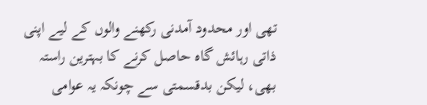تھی اور محدود آمدنی رکھنے والوں کے لیے اپنی ذاتی رہائش گاہ حاصل کرنے کا بہترین راستہ بھی، لیکن بدقسمتی سے چونکہ یہ عوامی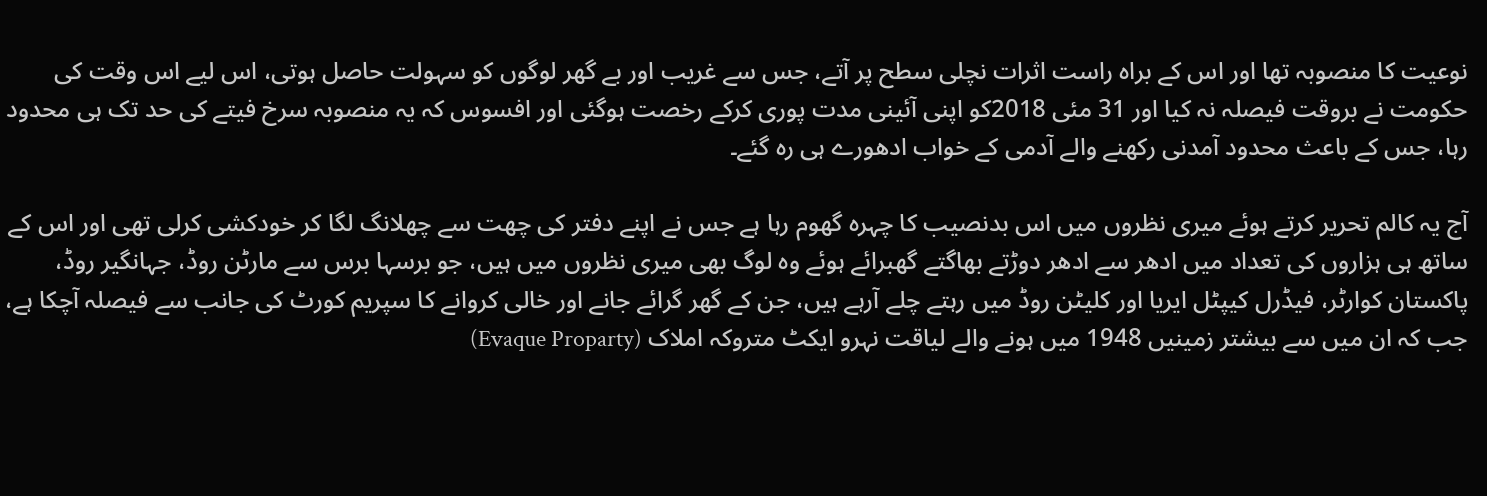نوعیت کا منصوبہ تھا اور اس کے براہ راست اثرات نچلی سطح پر آتے، جس سے غریب اور بے گھر لوگوں کو سہولت حاصل ہوتی، اس لیے اس وقت کی حکومت نے بروقت فیصلہ نہ کیا اور 31 مئی 2018کو اپنی آئینی مدت پوری کرکے رخصت ہوگئی اور افسوس کہ یہ منصوبہ سرخ فیتے کی حد تک ہی محدود رہا، جس کے باعث محدود آمدنی رکھنے والے آدمی کے خواب ادھورے ہی رہ گئے۔

آج یہ کالم تحریر کرتے ہوئے میری نظروں میں اس بدنصیب کا چہرہ گھوم رہا ہے جس نے اپنے دفتر کی چھت سے چھلانگ لگا کر خودکشی کرلی تھی اور اس کے ساتھ ہی ہزاروں کی تعداد میں ادھر سے ادھر دوڑتے بھاگتے گھبرائے ہوئے وہ لوگ بھی میری نظروں میں ہیں، جو برسہا برس سے مارٹن روڈ، جہانگیر روڈ، پاکستان کوارٹر، فیڈرل کیپٹل ایریا اور کلیٹن روڈ میں رہتے چلے آرہے ہیں، جن کے گھر گرائے جانے اور خالی کروانے کا سپریم کورٹ کی جانب سے فیصلہ آچکا ہے، جب کہ ان میں سے بیشتر زمینیں 1948 میں ہونے والے لیاقت نہرو ایکٹ متروکہ املاک (Evaque Proparty)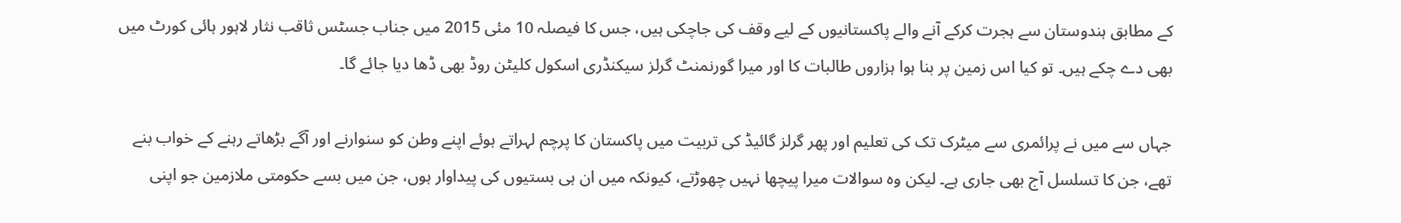کے مطابق ہندوستان سے ہجرت کرکے آنے والے پاکستانیوں کے لیے وقف کی جاچکی ہیں، جس کا فیصلہ 10 مئی 2015 میں جناب جسٹس ثاقب نثار لاہور ہائی کورٹ میں بھی دے چکے ہیں۔ تو کیا اس زمین پر بنا ہوا ہزاروں طالبات کا اور میرا گورنمنٹ گرلز سیکنڈری اسکول کلیٹن روڈ بھی ڈھا دیا جائے گا۔

جہاں سے میں نے پرائمری سے میٹرک تک کی تعلیم اور پھر گرلز گائیڈ کی تربیت میں پاکستان کا پرچم لہراتے ہوئے اپنے وطن کو سنوارنے اور آگے بڑھاتے رہنے کے خواب بنے تھے، جن کا تسلسل آج بھی جاری ہے۔ لیکن وہ سوالات میرا پیچھا نہیں چھوڑتے، کیونکہ میں ان ہی بستیوں کی پیداوار ہوں، جن میں بسے حکومتی ملازمین جو اپنی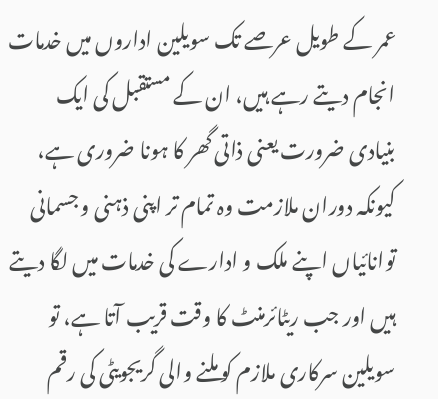عمر کے طویل عرصے تک سویلین اداروں میں خدمات انجام دیتے رہے ہیں، ان کے مستقبل کی ایک بنیادی ضرورت یعنی ذاتی گھر کا ہونا ضروری ہے، کیونکہ دوران ملازمت وہ تمام تر اپنی ذہنی و جسمانی توانائیاں اپنے ملک و ادارے کی خدمات میں لگا دیتے ہیں اور جب ریٹائرمنٹ کا وقت قریب آتا ہے، تو سویلین سرکاری ملازم کو ملنے والی گریجویٹی کی رقم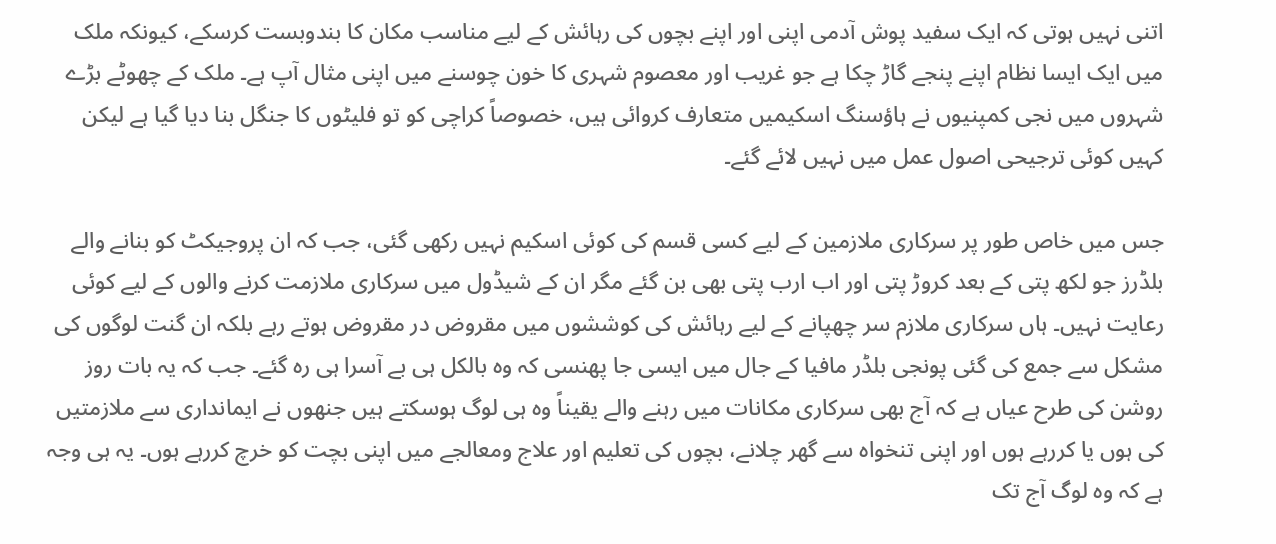اتنی نہیں ہوتی کہ ایک سفید پوش آدمی اپنی اور اپنے بچوں کی رہائش کے لیے مناسب مکان کا بندوبست کرسکے، کیونکہ ملک میں ایک ایسا نظام اپنے پنجے گاڑ چکا ہے جو غریب اور معصوم شہری کا خون چوسنے میں اپنی مثال آپ ہے۔ ملک کے چھوٹے بڑے شہروں میں نجی کمپنیوں نے ہاؤسنگ اسکیمیں متعارف کروائی ہیں، خصوصاً کراچی کو تو فلیٹوں کا جنگل بنا دیا گیا ہے لیکن کہیں کوئی ترجیحی اصول عمل میں نہیں لائے گئے۔

جس میں خاص طور پر سرکاری ملازمین کے لیے کسی قسم کی کوئی اسکیم نہیں رکھی گئی، جب کہ ان پروجیکٹ کو بنانے والے بلڈرز جو لکھ پتی کے بعد کروڑ پتی اور اب ارب پتی بھی بن گئے مگر ان کے شیڈول میں سرکاری ملازمت کرنے والوں کے لیے کوئی رعایت نہیں۔ ہاں سرکاری ملازم سر چھپانے کے لیے رہائش کی کوششوں میں مقروض در مقروض ہوتے رہے بلکہ ان گنت لوگوں کی مشکل سے جمع کی گئی پونجی بلڈر مافیا کے جال میں ایسی جا پھنسی کہ وہ بالکل ہی بے آسرا ہی رہ گئے۔ جب کہ یہ بات روز روشن کی طرح عیاں ہے کہ آج بھی سرکاری مکانات میں رہنے والے یقیناً وہ ہی لوگ ہوسکتے ہیں جنھوں نے ایمانداری سے ملازمتیں کی ہوں یا کررہے ہوں اور اپنی تنخواہ سے گھر چلانے، بچوں کی تعلیم اور علاج ومعالجے میں اپنی بچت کو خرچ کررہے ہوں۔ یہ ہی وجہ ہے کہ وہ لوگ آج تک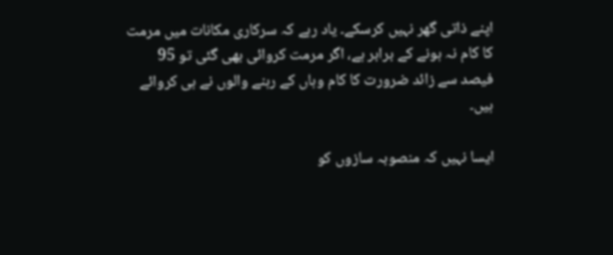اپنے ذاتی گھر نہیں کرسکے۔ یاد رہے کہ سرکاری مکانات میں مرمت کا کام نہ ہونے کے برابر ہے، اگر مرمت کروائی بھی گئی تو 95  فیصد سے زائد ضرورت کا کام وہاں کے رہنے والوں نے ہی کروائے ہیں۔

ایسا نہیں کہ منصوبہ سازوں کو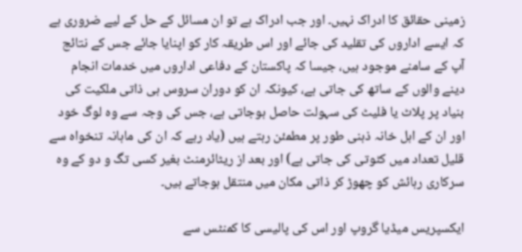زمینی حقائق کا ادراک نہیں۔ اور جب ادراک ہے تو ان مسائل کے حل کے لیے ضروری ہے کہ ایسے اداروں کی تقلید کی جائے اور اس طریقہ کار کو اپنایا جائے جس کے نتائج آپ کے سامنے موجود ہیں، جیسا کہ پاکستان کے دفاعی اداروں میں خدمات انجام دینے والوں کے ساتھ کی جاتی ہے، کیونکہ ان کو دوران سروس ہی ذاتی ملکیت کی بنیاد پر پلاٹ یا فلیٹ کی سہولت حاصل ہوجاتی ہے، جس کی وجہ سے وہ لوگ خود اور ان کے اہل خانہ ذہنی طور پر مطمئن رہتے ہیں (یاد رہے کہ ان کی ماہانہ تنخواہ سے قلیل تعداد میں کٹوتی کی جاتی ہے) اور بعد از ریٹائرمنٹ بغیر کسی تگ و دو کے وہ سرکاری رہائش کو چھوڑ کر ذاتی مکان میں منتقل ہوجاتے ہیں۔

ایکسپریس میڈیا گروپ اور اس کی پالیسی کا کمنٹس سے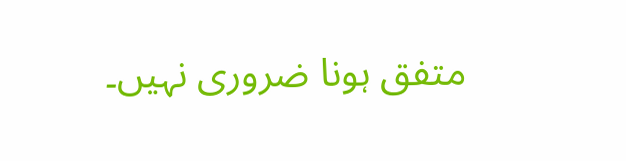متفق ہونا ضروری نہیں۔